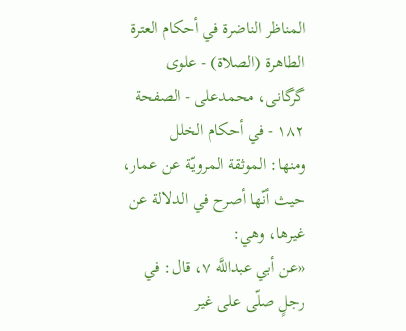المناظر الناضرة في أحکام العترة الطاهرة (الصلاة) - علوی گرگانی، محمدعلی - الصفحة ١٨٢ - في أحكام الخلل
ومنها: الموثقة المرويّة عن عمار، حيث أنّها أصرح في الدلالة عن غيرها، وهي:
«عن أبي عبداللَّه ٧، قال: في رجلٍ صلّى على غير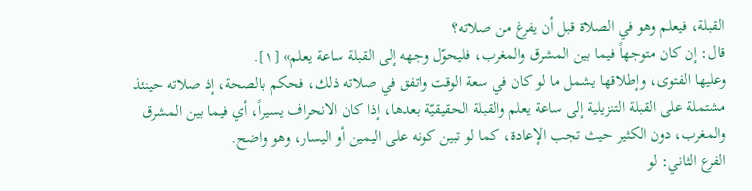القبلة، فيعلم وهو في الصلاة قبل أن يفرغ من صلاته؟
قال: إن كان متوجهاً فيما بين المشرق والمغرب، فليحوّل وجهه إلى القبلة ساعة يعلم» [١].
وعليها الفتوى، وإطلاقها يشمل ما لو كان في سعة الوقت واتفق في صلاته ذلك، فحكم بالصحة، إذ صلاته حينئذ مشتملة على القبلة التنزيلية إلى ساعة يعلم والقبلة الحقيقيّة بعدها، إذا كان الانحراف يسيراً، أي فيما بين المشرق والمغرب، دون الكثير حيث تجب الإعادة، كما لو تبين كونه على اليمين أو اليسار، وهو واضح.
الفرع الثاني: لو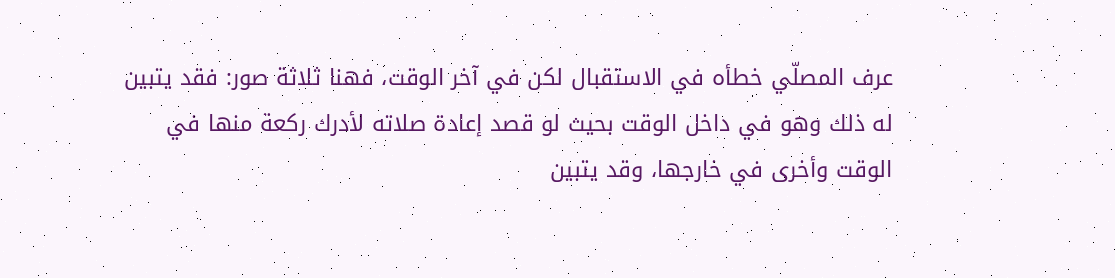عرف المصلّي خطأه في الاستقبال لكن في آخر الوقت، فهنا ثلاثة صور: فقد يتبين له ذلك وهو في داخل الوقت بحيث لو قصد إعادة صلاته لأدرك ركعة منها في الوقت وأخرى في خارجها، وقد يتبين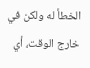الخطأ له ولكن في خارج الوقت، أي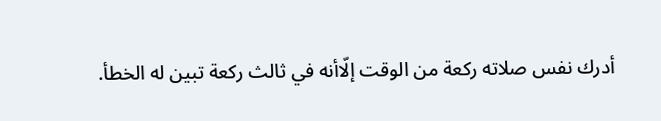أدرك نفس صلاته ركعة من الوقت إلّاأنه في ثالث ركعة تبين له الخطأ.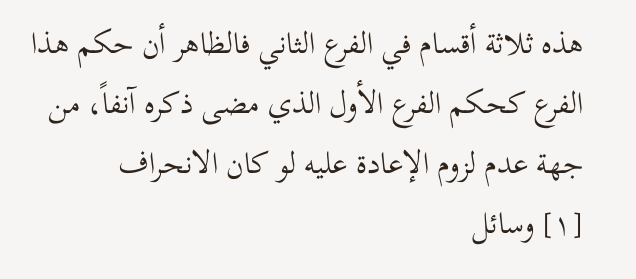هذه ثلاثة أقسام في الفرع الثاني فالظاهر أن حكم هذا الفرع كحكم الفرع الأول الذي مضى ذكره آنفاً، من جهة عدم لزوم الإعادة عليه لو كان الانحراف
[١] وسائل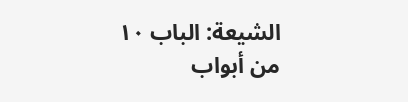الشيعة: الباب ١٠ من أبواب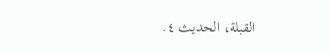القبلة، الحديث ٤.